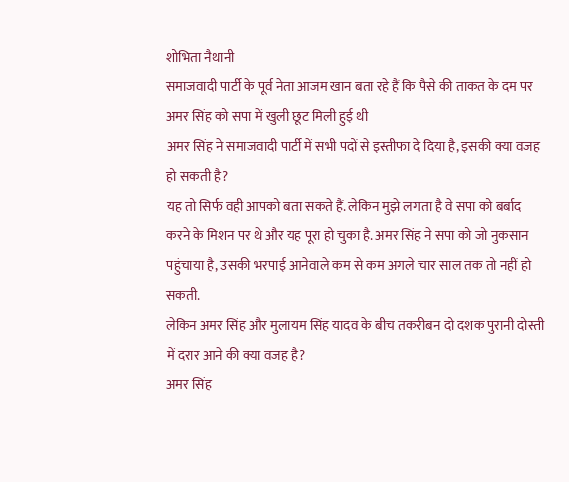शोभिता नैथानी
समाजवादी पार्टी के पूर्व नेता आजम खान बता रहे हैं कि पैसे की ताकत के दम पर अमर सिंह को सपा में खुली छूट मिली हुई थी
अमर सिंह ने समाजवादी पार्टी में सभी पदों से इस्तीफा दे दिया है, इसकी क्या वजह हो सकती है?
यह तो सिर्फ वही आपको बता सकते हैं. लेकिन मुझे लगता है वे सपा को बर्बाद करने के मिशन पर थे और यह पूरा हो चुका है. अमर सिंह ने सपा को जो नुकसान पहुंचाया है, उसकी भरपाई आनेवाले कम से कम अगले चार साल तक तो नहीं हो सकती.
लेकिन अमर सिंह और मुलायम सिंह यादव के बीच तकरीबन दो दशक पुरानी दोस्ती में दरार आने की क्या वजह है?
अमर सिंह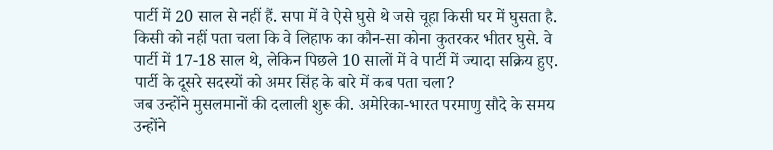पार्टी में 20 साल से नहीं हैं. सपा में वे ऐसे घुसे थे जसे चूहा किसी घर में घुसता है. किसी को नहीं पता चला कि वे लिहाफ का कौन-सा कोना कुतरकर भीतर घुसे. वे पार्टी में 17-18 साल थे, लेकिन पिछले 10 सालों में वे पार्टी में ज्यादा सक्रिय हुए.
पार्टी के दूसरे सदस्यों को अमर सिंह के बारे में कब पता चला?
जब उन्होंने मुसलमानों की दलाली शुरू की. अमेरिका-भारत परमाणु सौदे के समय उन्होंने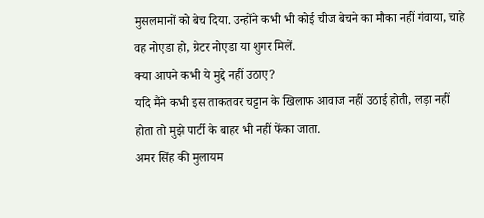मुसलमानों को बेच दिया. उन्होंने कभी भी कोई चीज बेचने का मौका नहीं गंवाया, चाहे वह नोएडा हो, ग्रेटर नोएडा या शुगर मिलें.
क्या आपने कभी ये मुद्दे नहीं उठाए?
यदि मैंने कभी इस ताकतवर चट्टान के खिलाफ आवाज नहीं उठाई होती, लड़ा नहीं होता तो मुझे पार्टी के बाहर भी नहीं फेंका जाता.
अमर सिंह की मुलायम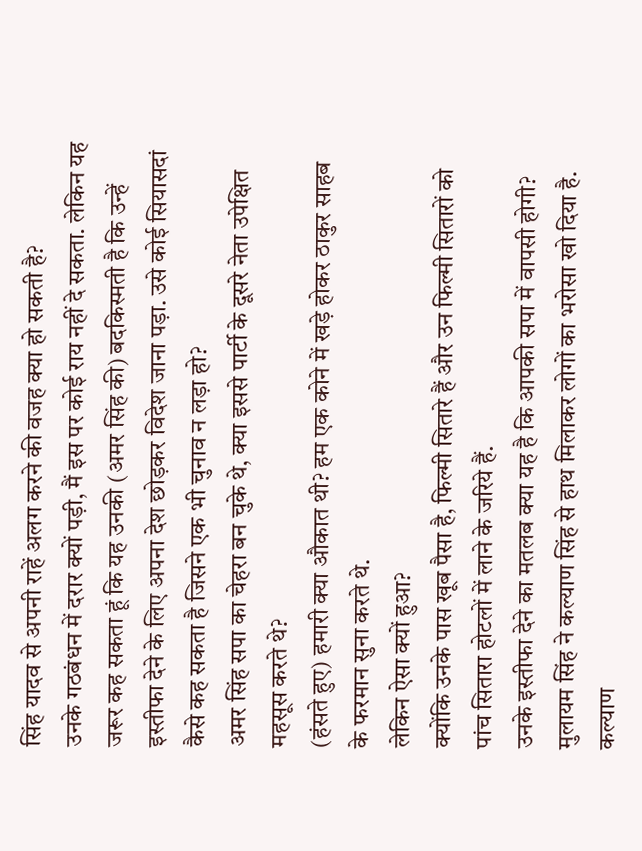सिंह यादव से अपनी राहें अलग करने की वजह क्या हो सकती है?
उनके गठबंधन में दरार क्यों पड़ी, मैं इस पर कोई राय नहीं दे सकता. लेकिन यह जरूर कह सकता हूं कि यह उनकी (अमर सिंह की) बदकिस्मती है कि उन्हें इस्तीफा देने के लिए अपना देश छोड़कर विदेश जाना पड़ा. उसे कोई सियासदां कैसे कह सकता है जिसने एक भी चुनाव न लड़ा हो?
अमर सिंह सपा का चेहरा बन चुके थे, क्या इससे पार्टी के दूसरे नेता उपेक्षित महसूस करते थे?
(हंसते हुए) हमारी क्या औकात थी? हम एक कोने में खड़े होकर ठाकुर साहब के फरमान सुना करते थे.
लेकिन ऐसा क्यों हुआ?
क्योंकि उनके पास खूब पैसा है, फिल्मी सितारे हैं और उन फिल्मी सितारों को पांच सितारा होटलों में लाने के जरिये हैं.
उनके इस्तीफा देने का मतलब क्या यह है कि आपकी सपा में वापसी होगी?
मुलायम सिंह ने कल्याण सिंह से हाथ मिलाकर लोगों का भरोसा खो दिया है. कल्याण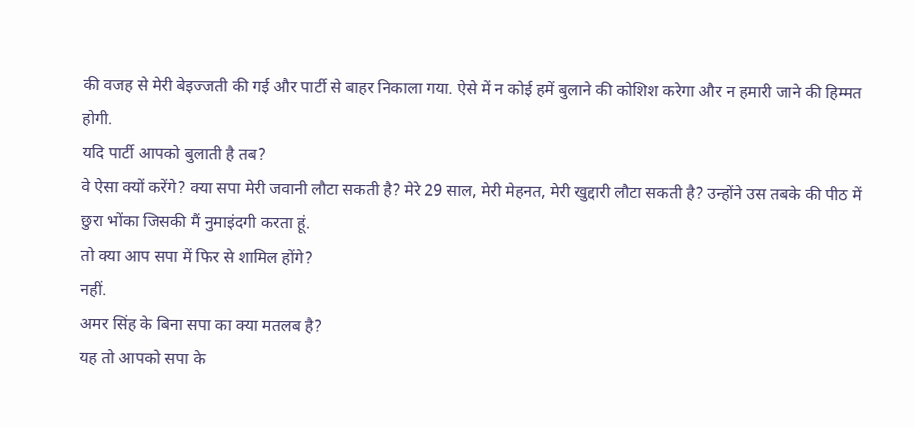की वजह से मेरी बेइज्जती की गई और पार्टी से बाहर निकाला गया. ऐसे में न कोई हमें बुलाने की कोशिश करेगा और न हमारी जाने की हिम्मत होगी.
यदि पार्टी आपको बुलाती है तब?
वे ऐसा क्यों करेंगे? क्या सपा मेरी जवानी लौटा सकती है? मेरे 29 साल, मेरी मेहनत, मेरी खुद्दारी लौटा सकती है? उन्होंने उस तबके की पीठ में छुरा भोंका जिसकी मैं नुमाइंदगी करता हूं.
तो क्या आप सपा में फिर से शामिल होंगे?
नहीं.
अमर सिंह के बिना सपा का क्या मतलब है?
यह तो आपको सपा के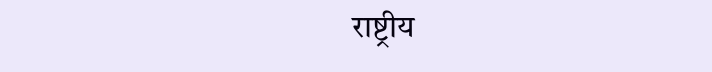राष्ट्रीय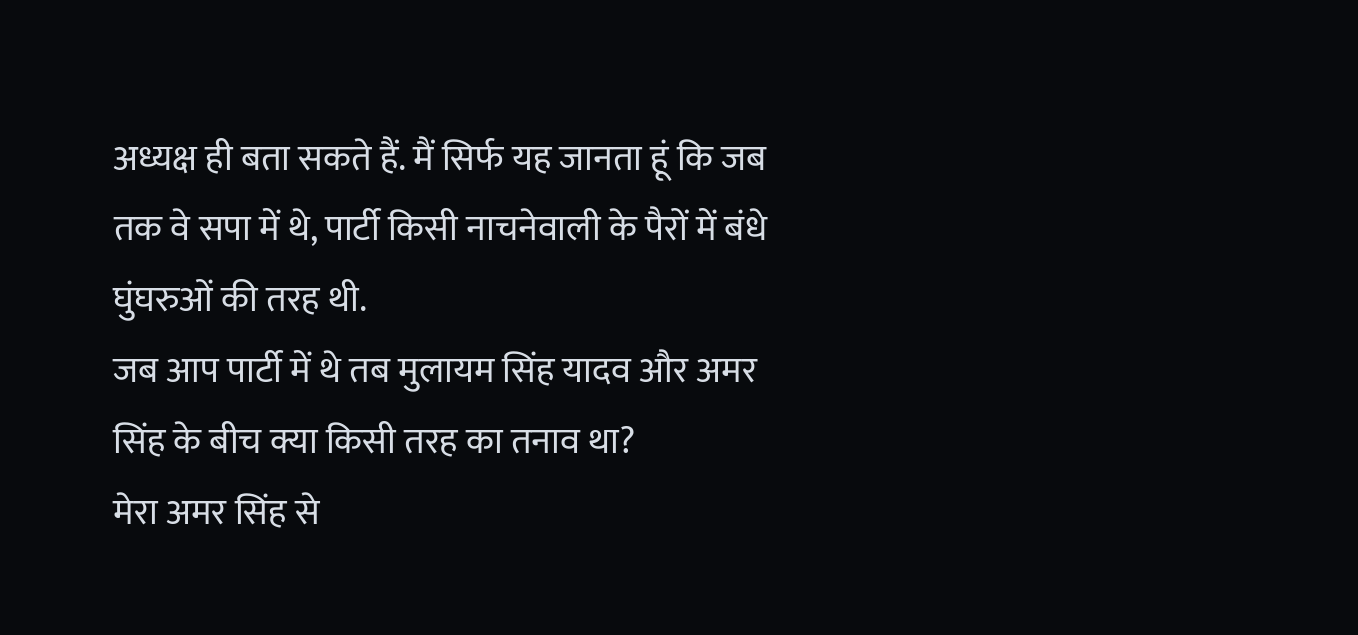अध्यक्ष ही बता सकते हैं. मैं सिर्फ यह जानता हूं कि जब तक वे सपा में थे, पार्टी किसी नाचनेवाली के पैरों में बंधे घुंघरुओं की तरह थी.
जब आप पार्टी में थे तब मुलायम सिंह यादव और अमर सिंह के बीच क्या किसी तरह का तनाव था?
मेरा अमर सिंह से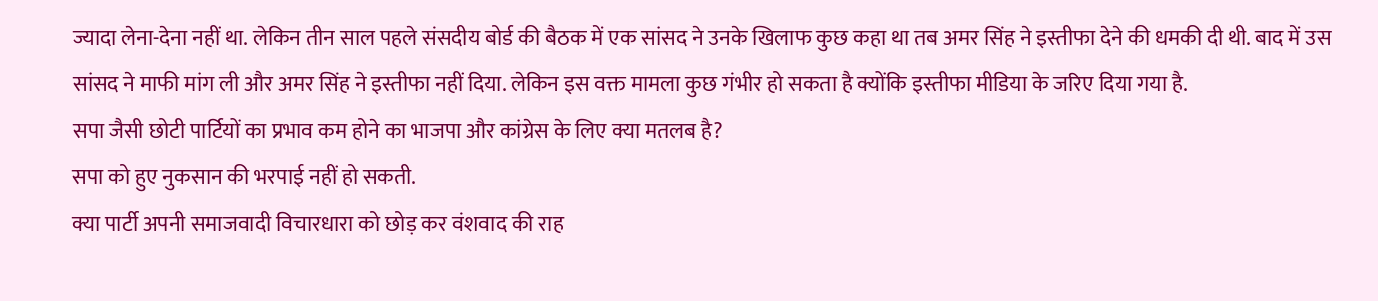ज्यादा लेना-देना नहीं था. लेकिन तीन साल पहले संसदीय बोर्ड की बैठक में एक सांसद ने उनके खिलाफ कुछ कहा था तब अमर सिंह ने इस्तीफा देने की धमकी दी थी. बाद में उस सांसद ने माफी मांग ली और अमर सिंह ने इस्तीफा नहीं दिया. लेकिन इस वक्त मामला कुछ गंभीर हो सकता है क्योंकि इस्तीफा मीडिया के जरिए दिया गया है.
सपा जैसी छोटी पार्टियों का प्रभाव कम होने का भाजपा और कांग्रेस के लिए क्या मतलब है?
सपा को हुए नुकसान की भरपाई नहीं हो सकती.
क्या पार्टी अपनी समाजवादी विचारधारा को छोड़ कर वंशवाद की राह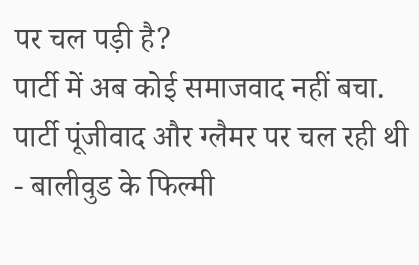पर चल पड़ी है?
पार्टी में अब कोई समाजवाद नहीं बचा. पार्टी पूंजीवाद और ग्लैमर पर चल रही थी - बालीवुड के फिल्मी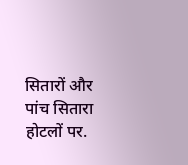सितारों और पांच सितारा होटलों पर.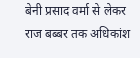बेनी प्रसाद वर्मा से लेकर राज बब्बर तक अधिकांश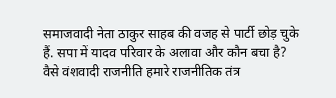समाजवादी नेता ठाकुर साहब की वजह से पार्टी छोड़ चुके हैं. सपा में यादव परिवार के अलावा और कौन बचा है? वैसे वंशवादी राजनीति हमारे राजनीतिक तंत्र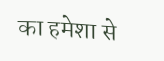का हमेशा से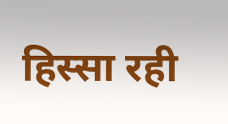हिस्सा रही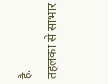है.
तहलका से साभार